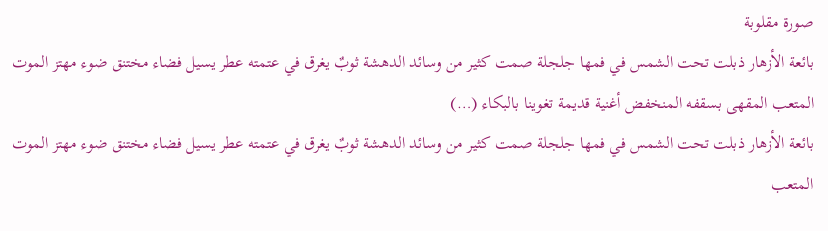صورة مقلوبة
بائعة الأزهار ذبلت تحت الشمس في فمها جلجلة صمت كثير من وسائد الدهشة ثوبٌ يغرق في عتمته عطر يسيل فضاء مختنق ضوء مهتز الموت المتعب المقهى بسقفه المنخفض أغنية قديمة تغوينا بالبكاء (…)
بائعة الأزهار ذبلت تحت الشمس في فمها جلجلة صمت كثير من وسائد الدهشة ثوبٌ يغرق في عتمته عطر يسيل فضاء مختنق ضوء مهتز الموت المتعب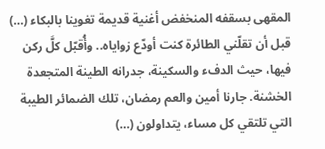المقهى بسقفه المنخفض أغنية قديمة تغوينا بالبكاء (…)
قبل أن تقلّني الطائرة كنت أودّع زواياه.. وأُقبّل كلَّ ركن فيها، حيث الدفء والسكينة، جدرانه الطينة المتجعدة الخشنة. جارنا أمين والعم رمضان، تلك الضمائر الطيبة التي تلتقي كل مساء، يتداولون (…)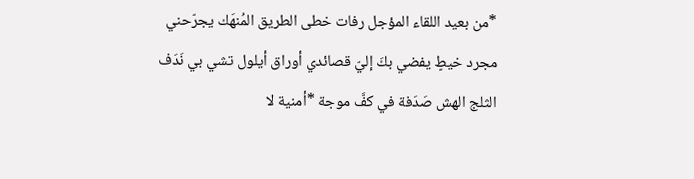*من بعيد اللقاء المؤجل رفات خطى الطريق المُنهَك يجرّحني مجرد خيطٍ يفضي بكَ إليّ قصائدي أوراق أيلول تشي بي نَدَف الثلج الهش صَدَفة في كفَّ موجة *أمنية لا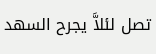تصل لئلاَّ يجرح السهد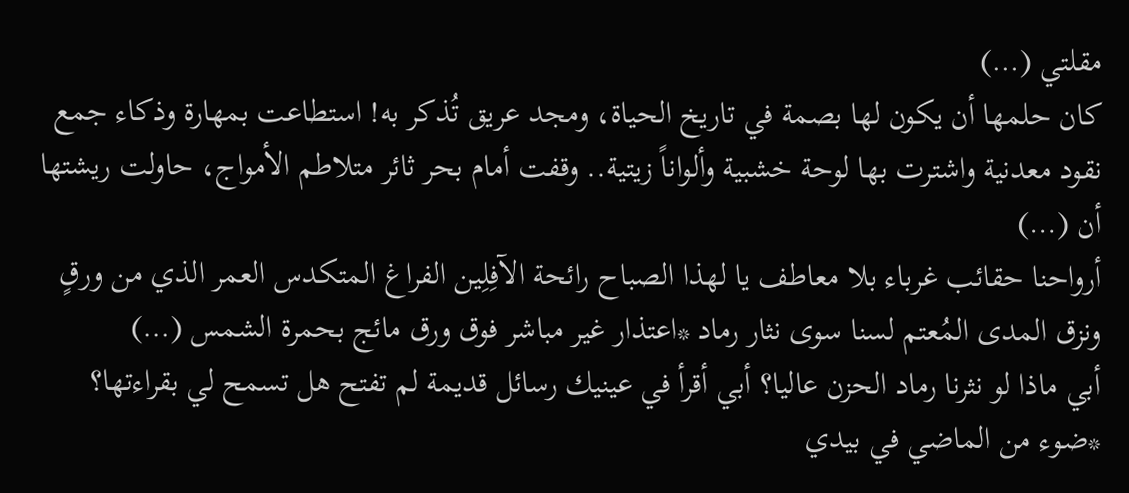مقلتي (…)
كان حلمها أن يكون لها بصمة في تاريخ الحياة، ومجد عريق تُذكر به! استطاعت بمهارة وذكاء جمع نقود معدنية واشترت بها لوحة خشبية وألواناً زيتية.. وقفت أمام بحر ثائر متلاطم الأمواج، حاولت ريشتها أن (…)
أرواحنا حقائب غرباء بلا معاطف يا لهذا الصباح رائحة الآفِلِين الفراغ المتكدس العمر الذي من ورقٍ ونزق المدى المُعتم لسنا سوى نثار رماد *اعتذار غير مباشر فوق ورق مائج بحمرة الشمس (…)
أبي ماذا لو نثرنا رماد الحزن عاليا؟ أبي أقرأ في عينيك رسائل قديمة لم تفتح هل تسمح لي بقراءتها؟ *ضوء من الماضي في بيدي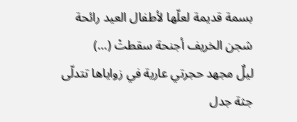بسمة قديمة لعلّها لأطفال العيد رائحة شجن الخريف أجنحة سقطتْ (…)
ليلٌ مجهد حجرتي عارية في زواياها تتدلّى جثة جدل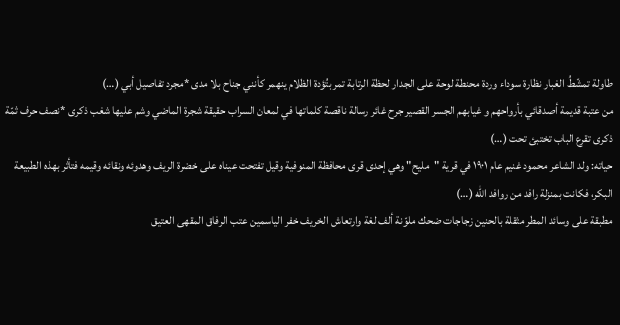طاولة تمشّطُ الغبار نظارة سوداء وردة محنطة لوحة على الجدار لحظة الرتابة تمر بتُؤدة الظلام ينهمر كأنني جناح بلا مدى *مجرد تفاصيل أبي (…)
من عتبة قديمة أصدقائي بأرواحهم و غيابهم الجسر القصير جرح غائر رسالة ناقصة كلماتها في لمعان السراب حقيقة شجرة الماضي وشم عليها شغب ذكرى *نصف حرف ثمّة ذكرى تقرع الباب تختبئ تحت (…)
حياته: ولد الشاعر محمود غنيم عام ١٩٠١ في قرية "مليح" وهي إحدى قرى محافظة المنوفية وقيل تفتحت عيناه على خضرة الريف وهدوئه ونقائه وقيمه فتأثر بهذه الطبيعة البكر، فكانت بمنزلة رافد من روافد الله (…)
مطبقة على وسائد المطر مثقلة بالحنين زجاجات ضحك ملوّنة ألف لغة وارتعاش الخريف خفر الياسمين عتب الرفاق المقهى العتيق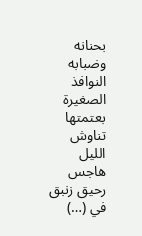بحنانه وضبابه النوافذ الصغيرة بعتمتها تناوش الليل هاجس رحيق زنبق في (…)